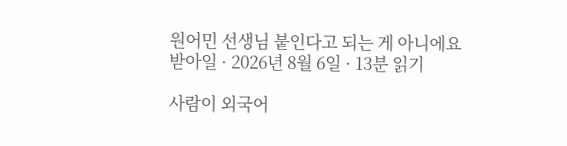원어민 선생님 붙인다고 되는 게 아니에요
받아일 · 2026년 8월 6일 · 13분 읽기

사람이 외국어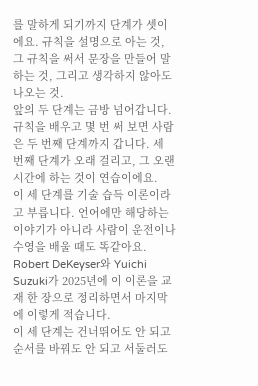를 말하게 되기까지 단계가 셋이에요. 규칙을 설명으로 아는 것, 그 규칙을 써서 문장을 만들어 말하는 것, 그리고 생각하지 않아도 나오는 것.
앞의 두 단계는 금방 넘어갑니다. 규칙을 배우고 몇 번 써 보면 사람은 두 번째 단계까지 갑니다. 세 번째 단계가 오래 걸리고, 그 오랜 시간에 하는 것이 연습이에요.
이 세 단계를 기술 습득 이론이라고 부릅니다. 언어에만 해당하는 이야기가 아니라 사람이 운전이나 수영을 배울 때도 똑같아요. Robert DeKeyser와 Yuichi Suzuki가 2025년에 이 이론을 교재 한 장으로 정리하면서 마지막에 이렇게 적습니다.
이 세 단계는 건너뛰어도 안 되고 순서를 바꿔도 안 되고 서둘러도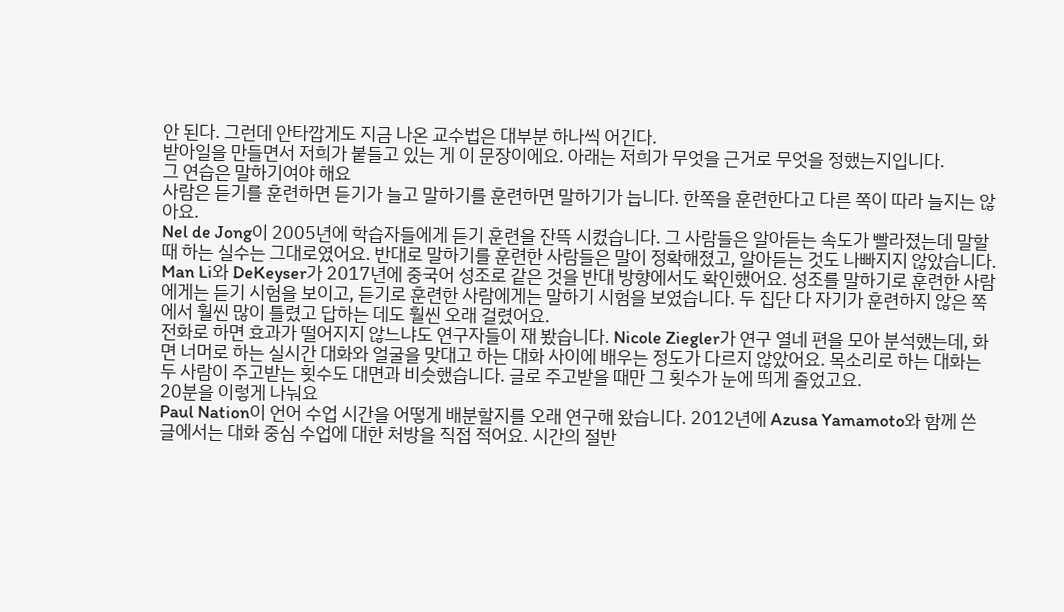안 된다. 그런데 안타깝게도 지금 나온 교수법은 대부분 하나씩 어긴다.
받아일을 만들면서 저희가 붙들고 있는 게 이 문장이에요. 아래는 저희가 무엇을 근거로 무엇을 정했는지입니다.
그 연습은 말하기여야 해요
사람은 듣기를 훈련하면 듣기가 늘고 말하기를 훈련하면 말하기가 늡니다. 한쪽을 훈련한다고 다른 쪽이 따라 늘지는 않아요.
Nel de Jong이 2005년에 학습자들에게 듣기 훈련을 잔뜩 시켰습니다. 그 사람들은 알아듣는 속도가 빨라졌는데 말할 때 하는 실수는 그대로였어요. 반대로 말하기를 훈련한 사람들은 말이 정확해졌고, 알아듣는 것도 나빠지지 않았습니다.
Man Li와 DeKeyser가 2017년에 중국어 성조로 같은 것을 반대 방향에서도 확인했어요. 성조를 말하기로 훈련한 사람에게는 듣기 시험을 보이고, 듣기로 훈련한 사람에게는 말하기 시험을 보였습니다. 두 집단 다 자기가 훈련하지 않은 쪽에서 훨씬 많이 틀렸고 답하는 데도 훨씬 오래 걸렸어요.
전화로 하면 효과가 떨어지지 않느냐도 연구자들이 재 봤습니다. Nicole Ziegler가 연구 열네 편을 모아 분석했는데, 화면 너머로 하는 실시간 대화와 얼굴을 맞대고 하는 대화 사이에 배우는 정도가 다르지 않았어요. 목소리로 하는 대화는 두 사람이 주고받는 횟수도 대면과 비슷했습니다. 글로 주고받을 때만 그 횟수가 눈에 띄게 줄었고요.
20분을 이렇게 나눠요
Paul Nation이 언어 수업 시간을 어떻게 배분할지를 오래 연구해 왔습니다. 2012년에 Azusa Yamamoto와 함께 쓴 글에서는 대화 중심 수업에 대한 처방을 직접 적어요. 시간의 절반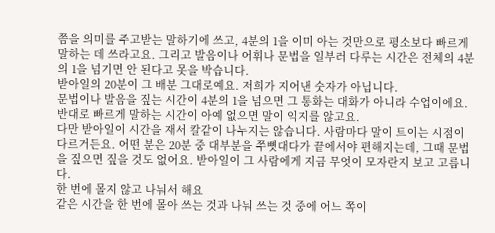쯤을 의미를 주고받는 말하기에 쓰고, 4분의 1을 이미 아는 것만으로 평소보다 빠르게 말하는 데 쓰라고요. 그리고 발음이나 어휘나 문법을 일부러 다루는 시간은 전체의 4분의 1을 넘기면 안 된다고 못을 박습니다.
받아일의 20분이 그 배분 그대로예요. 저희가 지어낸 숫자가 아닙니다.
문법이나 발음을 짚는 시간이 4분의 1을 넘으면 그 통화는 대화가 아니라 수업이에요. 반대로 빠르게 말하는 시간이 아예 없으면 말이 익지를 않고요.
다만 받아일이 시간을 재서 칼같이 나누지는 않습니다. 사람마다 말이 트이는 시점이 다르거든요. 어떤 분은 20분 중 대부분을 쭈뼛대다가 끝에서야 편해지는데, 그때 문법을 짚으면 짚을 것도 없어요. 받아일이 그 사람에게 지금 무엇이 모자란지 보고 고릅니다.
한 번에 몰지 않고 나눠서 해요
같은 시간을 한 번에 몰아 쓰는 것과 나눠 쓰는 것 중에 어느 쪽이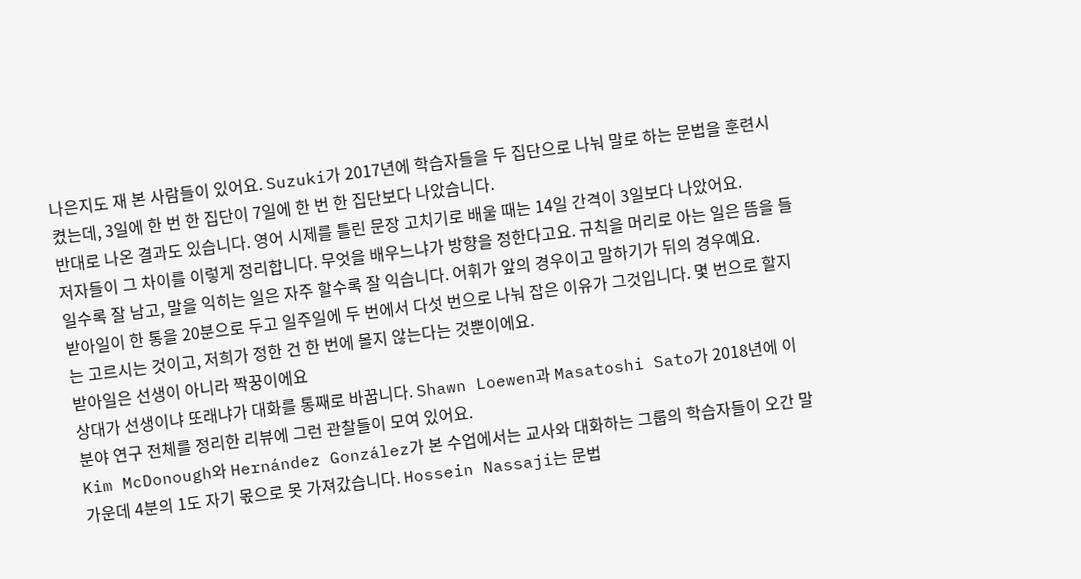나은지도 재 본 사람들이 있어요. Suzuki가 2017년에 학습자들을 두 집단으로 나눠 말로 하는 문법을 훈련시켰는데, 3일에 한 번 한 집단이 7일에 한 번 한 집단보다 나았습니다.
반대로 나온 결과도 있습니다. 영어 시제를 틀린 문장 고치기로 배울 때는 14일 간격이 3일보다 나았어요.
저자들이 그 차이를 이렇게 정리합니다. 무엇을 배우느냐가 방향을 정한다고요. 규칙을 머리로 아는 일은 뜸을 들일수록 잘 남고, 말을 익히는 일은 자주 할수록 잘 익습니다. 어휘가 앞의 경우이고 말하기가 뒤의 경우예요.
받아일이 한 통을 20분으로 두고 일주일에 두 번에서 다섯 번으로 나눠 잡은 이유가 그것입니다. 몇 번으로 할지는 고르시는 것이고, 저희가 정한 건 한 번에 몰지 않는다는 것뿐이에요.
받아일은 선생이 아니라 짝꿍이에요
상대가 선생이냐 또래냐가 대화를 통째로 바꿉니다. Shawn Loewen과 Masatoshi Sato가 2018년에 이 분야 연구 전체를 정리한 리뷰에 그런 관찰들이 모여 있어요.
Kim McDonough와 Hernández González가 본 수업에서는 교사와 대화하는 그룹의 학습자들이 오간 말 가운데 4분의 1도 자기 몫으로 못 가져갔습니다. Hossein Nassaji는 문법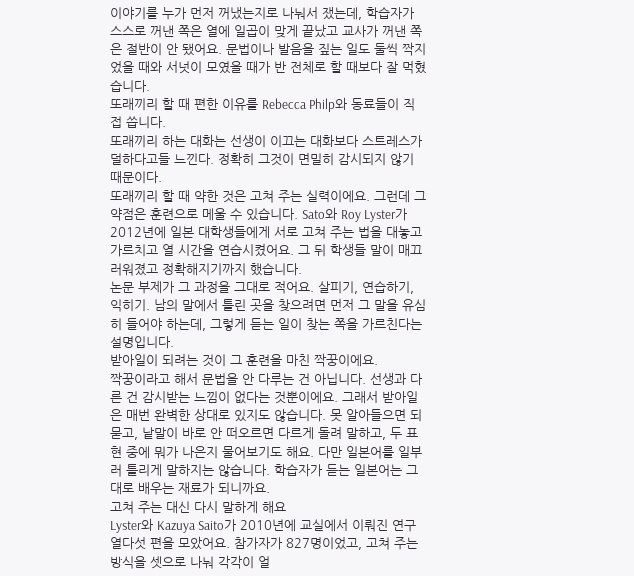이야기를 누가 먼저 꺼냈는지로 나눠서 쟀는데, 학습자가 스스로 꺼낸 쪽은 열에 일곱이 맞게 끝났고 교사가 꺼낸 쪽은 절반이 안 됐어요. 문법이나 발음을 짚는 일도 둘씩 짝지었을 때와 서넛이 모였을 때가 반 전체로 할 때보다 잘 먹혔습니다.
또래끼리 할 때 편한 이유를 Rebecca Philp와 동료들이 직접 씁니다.
또래끼리 하는 대화는 선생이 이끄는 대화보다 스트레스가 덜하다고들 느낀다. 정확히 그것이 면밀히 감시되지 않기 때문이다.
또래끼리 할 때 약한 것은 고쳐 주는 실력이에요. 그런데 그 약점은 훈련으로 메울 수 있습니다. Sato와 Roy Lyster가 2012년에 일본 대학생들에게 서로 고쳐 주는 법을 대놓고 가르치고 열 시간을 연습시켰어요. 그 뒤 학생들 말이 매끄러워졌고 정확해지기까지 했습니다.
논문 부제가 그 과정을 그대로 적어요. 살피기, 연습하기, 익히기. 남의 말에서 틀린 곳을 찾으려면 먼저 그 말을 유심히 들어야 하는데, 그렇게 듣는 일이 찾는 쪽을 가르친다는 설명입니다.
받아일이 되려는 것이 그 훈련을 마친 짝꿍이에요.
짝꿍이라고 해서 문법을 안 다루는 건 아닙니다. 선생과 다른 건 감시받는 느낌이 없다는 것뿐이에요. 그래서 받아일은 매번 완벽한 상대로 있지도 않습니다. 못 알아들으면 되묻고, 낱말이 바로 안 떠오르면 다르게 돌려 말하고, 두 표현 중에 뭐가 나은지 물어보기도 해요. 다만 일본어를 일부러 틀리게 말하지는 않습니다. 학습자가 듣는 일본어는 그대로 배우는 재료가 되니까요.
고쳐 주는 대신 다시 말하게 해요
Lyster와 Kazuya Saito가 2010년에 교실에서 이뤄진 연구 열다섯 편을 모았어요. 참가자가 827명이었고, 고쳐 주는 방식을 셋으로 나눠 각각이 얼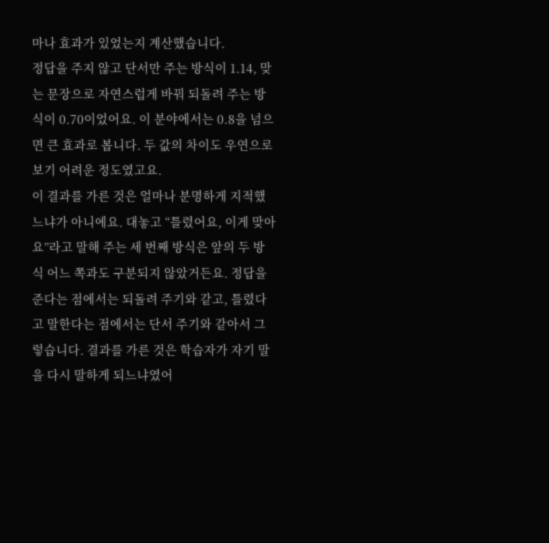마나 효과가 있었는지 계산했습니다.
정답을 주지 않고 단서만 주는 방식이 1.14, 맞는 문장으로 자연스럽게 바꿔 되돌려 주는 방식이 0.70이었어요. 이 분야에서는 0.8을 넘으면 큰 효과로 봅니다. 두 값의 차이도 우연으로 보기 어려운 정도였고요.
이 결과를 가른 것은 얼마나 분명하게 지적했느냐가 아니에요. 대놓고 “틀렸어요, 이게 맞아요”라고 말해 주는 세 번째 방식은 앞의 두 방식 어느 쪽과도 구분되지 않았거든요. 정답을 준다는 점에서는 되돌려 주기와 같고, 틀렸다고 말한다는 점에서는 단서 주기와 같아서 그렇습니다. 결과를 가른 것은 학습자가 자기 말을 다시 말하게 되느냐였어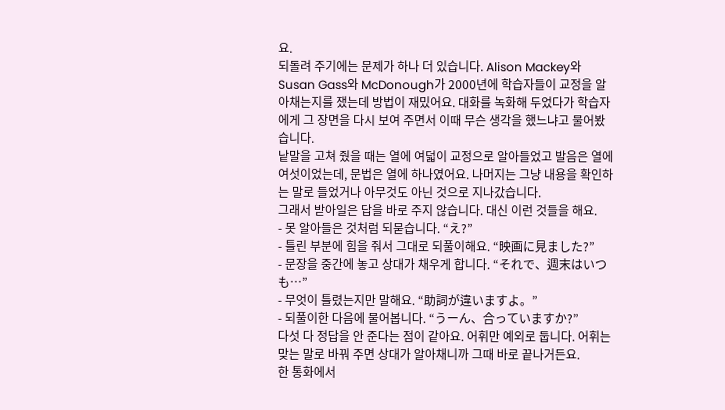요.
되돌려 주기에는 문제가 하나 더 있습니다. Alison Mackey와 Susan Gass와 McDonough가 2000년에 학습자들이 교정을 알아채는지를 쟀는데 방법이 재밌어요. 대화를 녹화해 두었다가 학습자에게 그 장면을 다시 보여 주면서 이때 무슨 생각을 했느냐고 물어봤습니다.
낱말을 고쳐 줬을 때는 열에 여덟이 교정으로 알아들었고 발음은 열에 여섯이었는데, 문법은 열에 하나였어요. 나머지는 그냥 내용을 확인하는 말로 들었거나 아무것도 아닌 것으로 지나갔습니다.
그래서 받아일은 답을 바로 주지 않습니다. 대신 이런 것들을 해요.
- 못 알아들은 것처럼 되묻습니다. “え?”
- 틀린 부분에 힘을 줘서 그대로 되풀이해요. “映画に見ました?”
- 문장을 중간에 놓고 상대가 채우게 합니다. “それで、週末はいつも…”
- 무엇이 틀렸는지만 말해요. “助詞が違いますよ。”
- 되풀이한 다음에 물어봅니다. “うーん、合っていますか?”
다섯 다 정답을 안 준다는 점이 같아요. 어휘만 예외로 둡니다. 어휘는 맞는 말로 바꿔 주면 상대가 알아채니까 그때 바로 끝나거든요.
한 통화에서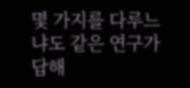몇 가지를 다루느냐도 같은 연구가 답해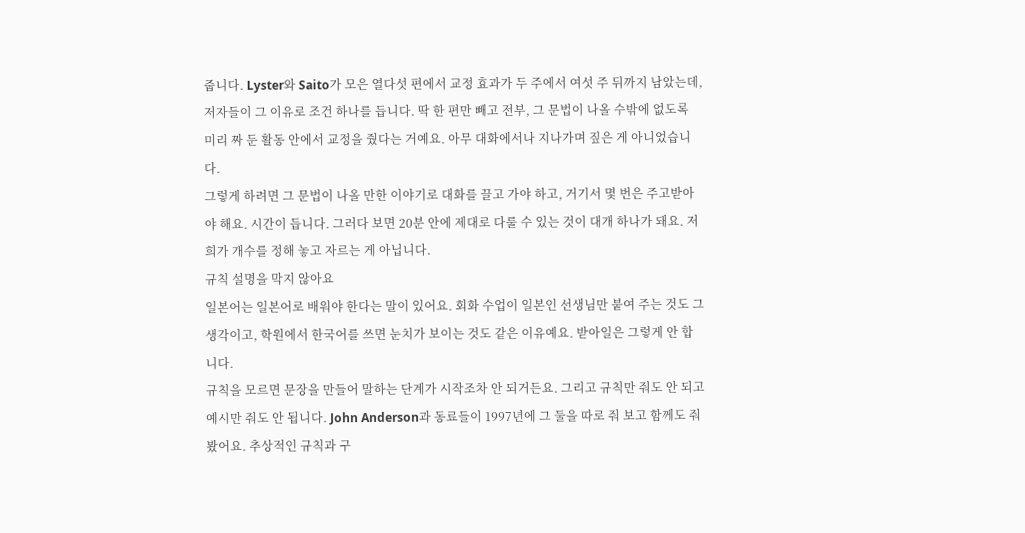줍니다. Lyster와 Saito가 모은 열다섯 편에서 교정 효과가 두 주에서 여섯 주 뒤까지 남았는데, 저자들이 그 이유로 조건 하나를 듭니다. 딱 한 편만 빼고 전부, 그 문법이 나올 수밖에 없도록 미리 짜 둔 활동 안에서 교정을 줬다는 거예요. 아무 대화에서나 지나가며 짚은 게 아니었습니다.
그렇게 하려면 그 문법이 나올 만한 이야기로 대화를 끌고 가야 하고, 거기서 몇 번은 주고받아야 해요. 시간이 듭니다. 그러다 보면 20분 안에 제대로 다룰 수 있는 것이 대개 하나가 돼요. 저희가 개수를 정해 놓고 자르는 게 아닙니다.
규칙 설명을 막지 않아요
일본어는 일본어로 배워야 한다는 말이 있어요. 회화 수업이 일본인 선생님만 붙여 주는 것도 그 생각이고, 학원에서 한국어를 쓰면 눈치가 보이는 것도 같은 이유예요. 받아일은 그렇게 안 합니다.
규칙을 모르면 문장을 만들어 말하는 단계가 시작조차 안 되거든요. 그리고 규칙만 줘도 안 되고 예시만 줘도 안 됩니다. John Anderson과 동료들이 1997년에 그 둘을 따로 줘 보고 함께도 줘 봤어요. 추상적인 규칙과 구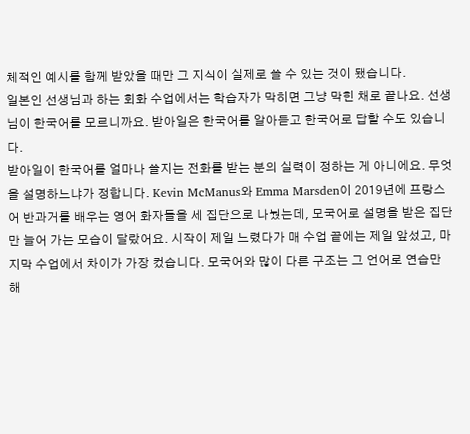체적인 예시를 함께 받았을 때만 그 지식이 실제로 쓸 수 있는 것이 됐습니다.
일본인 선생님과 하는 회화 수업에서는 학습자가 막히면 그냥 막힌 채로 끝나요. 선생님이 한국어를 모르니까요. 받아일은 한국어를 알아듣고 한국어로 답할 수도 있습니다.
받아일이 한국어를 얼마나 쓸지는 전화를 받는 분의 실력이 정하는 게 아니에요. 무엇을 설명하느냐가 정합니다. Kevin McManus와 Emma Marsden이 2019년에 프랑스어 반과거를 배우는 영어 화자들을 세 집단으로 나눴는데, 모국어로 설명을 받은 집단만 늘어 가는 모습이 달랐어요. 시작이 제일 느렸다가 매 수업 끝에는 제일 앞섰고, 마지막 수업에서 차이가 가장 컸습니다. 모국어와 많이 다른 구조는 그 언어로 연습만 해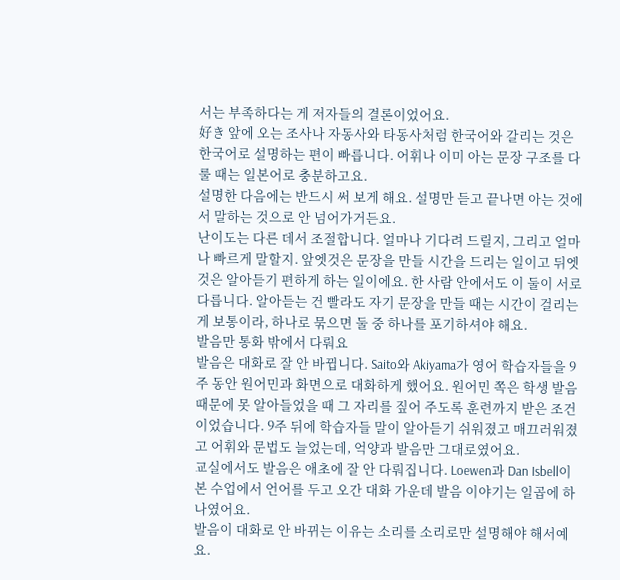서는 부족하다는 게 저자들의 결론이었어요.
好き 앞에 오는 조사나 자동사와 타동사처럼 한국어와 갈리는 것은 한국어로 설명하는 편이 빠릅니다. 어휘나 이미 아는 문장 구조를 다룰 때는 일본어로 충분하고요.
설명한 다음에는 반드시 써 보게 해요. 설명만 듣고 끝나면 아는 것에서 말하는 것으로 안 넘어가거든요.
난이도는 다른 데서 조절합니다. 얼마나 기다려 드릴지, 그리고 얼마나 빠르게 말할지. 앞엣것은 문장을 만들 시간을 드리는 일이고 뒤엣것은 알아듣기 편하게 하는 일이에요. 한 사람 안에서도 이 둘이 서로 다릅니다. 알아듣는 건 빨라도 자기 문장을 만들 때는 시간이 걸리는 게 보통이라, 하나로 묶으면 둘 중 하나를 포기하셔야 해요.
발음만 통화 밖에서 다뤄요
발음은 대화로 잘 안 바뀝니다. Saito와 Akiyama가 영어 학습자들을 9주 동안 원어민과 화면으로 대화하게 했어요. 원어민 쪽은 학생 발음 때문에 못 알아들었을 때 그 자리를 짚어 주도록 훈련까지 받은 조건이었습니다. 9주 뒤에 학습자들 말이 알아듣기 쉬워졌고 매끄러워졌고 어휘와 문법도 늘었는데, 억양과 발음만 그대로였어요.
교실에서도 발음은 애초에 잘 안 다뤄집니다. Loewen과 Dan Isbell이 본 수업에서 언어를 두고 오간 대화 가운데 발음 이야기는 일곱에 하나였어요.
발음이 대화로 안 바뀌는 이유는 소리를 소리로만 설명해야 해서예요.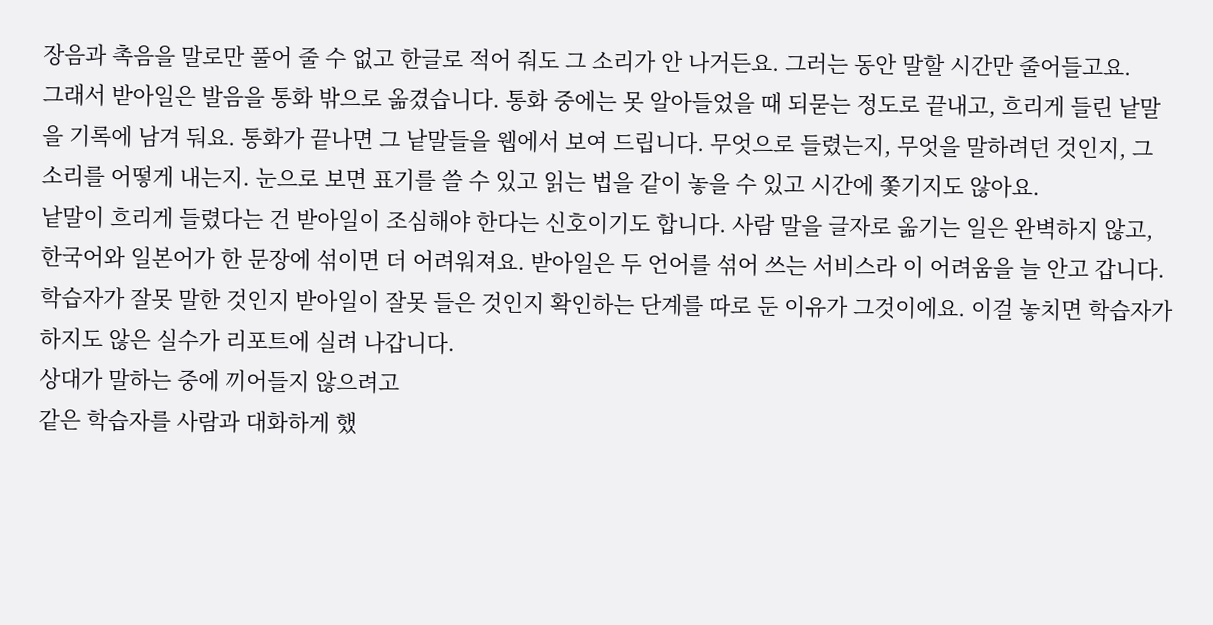장음과 촉음을 말로만 풀어 줄 수 없고 한글로 적어 줘도 그 소리가 안 나거든요. 그러는 동안 말할 시간만 줄어들고요.
그래서 받아일은 발음을 통화 밖으로 옮겼습니다. 통화 중에는 못 알아들었을 때 되묻는 정도로 끝내고, 흐리게 들린 낱말을 기록에 남겨 둬요. 통화가 끝나면 그 낱말들을 웹에서 보여 드립니다. 무엇으로 들렸는지, 무엇을 말하려던 것인지, 그 소리를 어떻게 내는지. 눈으로 보면 표기를 쓸 수 있고 읽는 법을 같이 놓을 수 있고 시간에 쫓기지도 않아요.
낱말이 흐리게 들렸다는 건 받아일이 조심해야 한다는 신호이기도 합니다. 사람 말을 글자로 옮기는 일은 완벽하지 않고, 한국어와 일본어가 한 문장에 섞이면 더 어려워져요. 받아일은 두 언어를 섞어 쓰는 서비스라 이 어려움을 늘 안고 갑니다. 학습자가 잘못 말한 것인지 받아일이 잘못 들은 것인지 확인하는 단계를 따로 둔 이유가 그것이에요. 이걸 놓치면 학습자가 하지도 않은 실수가 리포트에 실려 나갑니다.
상대가 말하는 중에 끼어들지 않으려고
같은 학습자를 사람과 대화하게 했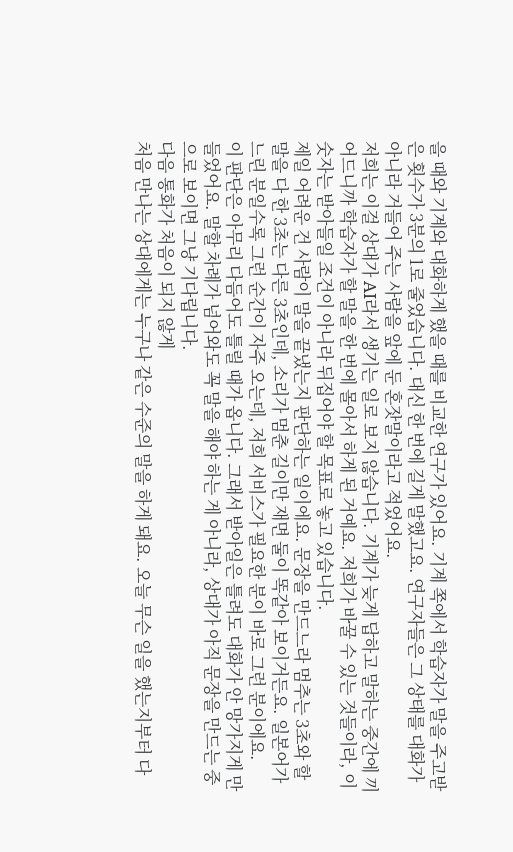을 때와 기계와 대화하게 했을 때를 비교한 연구가 있어요. 기계 쪽에서 학습자가 말을 주고받은 횟수가 3분의 1로 줄었습니다. 대신 한 번에 길게 말했고요. 연구자들은 그 상태를 대화가 아니라 거들어 주는 사람을 앞에 둔 혼잣말이라고 적었어요.
저희는 이걸 상대가 AI라서 생기는 일로 보지 않습니다. 기계가 늦게 답하고 말하는 중간에 끼어드니까 학습자가 할 말을 한 번에 몰아서 하게 된 거예요. 저희가 바꿀 수 있는 것들이라, 이 숫자는 받아들일 조건이 아니라 뒤집어야 할 목표로 놓고 있습니다.
제일 어려운 건 사람이 말을 끝냈는지 판단하는 일이에요. 문장을 만드느라 멈추는 3초와 할 말을 다 한 3초는 다른 3초인데, 소리가 멈춘 길이만 재면 둘이 똑같아 보이거든요. 일본어가 느린 분일수록 그런 순간이 자주 오는데, 저희 서비스가 필요한 분이 바로 그런 분이에요.
이 판단은 아무리 다듬어도 틀릴 때가 옵니다. 그래서 받아일은 틀려도 대화가 안 망가지게 만들었어요. 말할 차례가 넘어와도 꼭 말을 해야 하는 게 아니라, 상대가 아직 문장을 만드는 중으로 보이면 그냥 기다립니다.
다음 통화가 처음이 되지 않게
처음 만나는 상대에게는 누구나 같은 수준의 말을 하게 돼요. 오늘 무슨 일을 했는지부터 다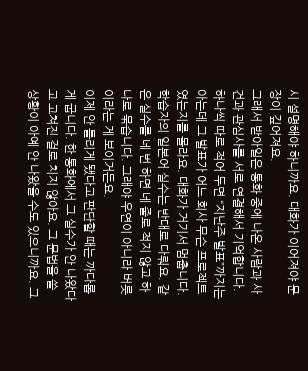시 설명해야 하니까요. 대화가 이어져야 문장이 깊어져요.
그래서 받아일은 통화 중에 나온 사람과 사건과 관심사를 서로 연결해서 기억합니다. 하나씩 따로 적어 두면 “지난주 발표”까지는 아는데 그 발표가 어느 회사 무슨 프로젝트였는지를 몰라요. 대화가 거기서 멈춥니다.
학습자의 일본어 실수는 반대로 다뤄요. 같은 실수를 네 번 하면 네 줄로 적지 않고 하나로 묶습니다. 그래야 우연이 아니라 버릇이라는 게 보이거든요.
이제 안 틀리게 됐다고 판단할 때는 까다롭게 굽니다. 한 통화에서 그 실수가 안 나왔다고 고쳐진 걸로 치지 않아요. 그 문법을 쓸 상황이 아예 안 나왔을 수도 있으니까요. 그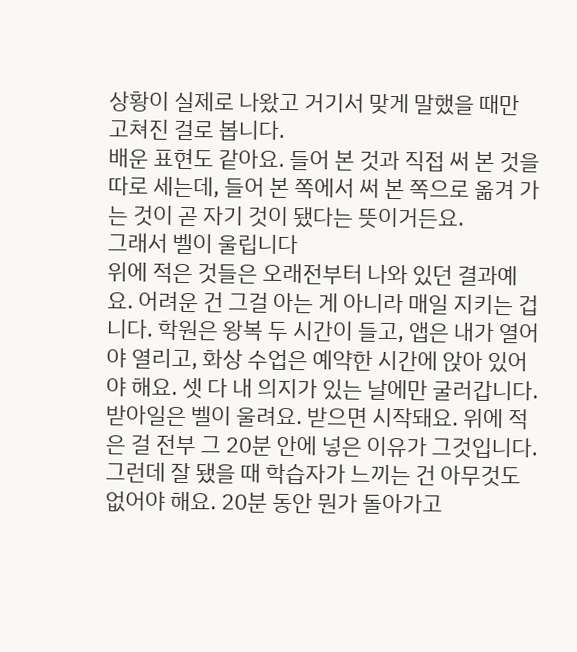상황이 실제로 나왔고 거기서 맞게 말했을 때만 고쳐진 걸로 봅니다.
배운 표현도 같아요. 들어 본 것과 직접 써 본 것을 따로 세는데, 들어 본 쪽에서 써 본 쪽으로 옮겨 가는 것이 곧 자기 것이 됐다는 뜻이거든요.
그래서 벨이 울립니다
위에 적은 것들은 오래전부터 나와 있던 결과예요. 어려운 건 그걸 아는 게 아니라 매일 지키는 겁니다. 학원은 왕복 두 시간이 들고, 앱은 내가 열어야 열리고, 화상 수업은 예약한 시간에 앉아 있어야 해요. 셋 다 내 의지가 있는 날에만 굴러갑니다.
받아일은 벨이 울려요. 받으면 시작돼요. 위에 적은 걸 전부 그 20분 안에 넣은 이유가 그것입니다.
그런데 잘 됐을 때 학습자가 느끼는 건 아무것도 없어야 해요. 20분 동안 뭔가 돌아가고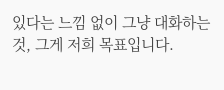있다는 느낌 없이 그냥 대화하는 것, 그게 저희 목표입니다.